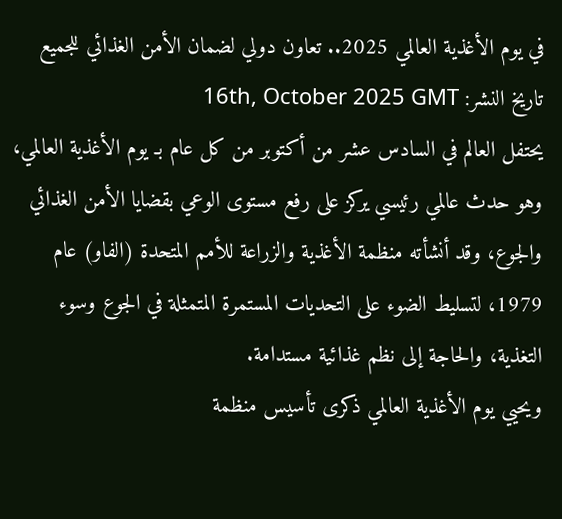في يوم الأغذية العالمي 2025.. تعاون دولي لضمان الأمن الغذائي للجميع
تاريخ النشر: 16th, October 2025 GMT
يحتفل العالم في السادس عشر من أكتوبر من كل عام بـ يوم الأغذية العالمي، وهو حدث عالمي رئيسي يركز على رفع مستوى الوعي بقضايا الأمن الغذائي والجوع، وقد أنشأته منظمة الأغذية والزراعة للأمم المتحدة (الفاو) عام 1979، لتسليط الضوء على التحديات المستمرة المتمثلة في الجوع وسوء التغذية، والحاجة إلى نظم غذائية مستدامة.
ويحيي يوم الأغذية العالمي ذكرى تأسيس منظمة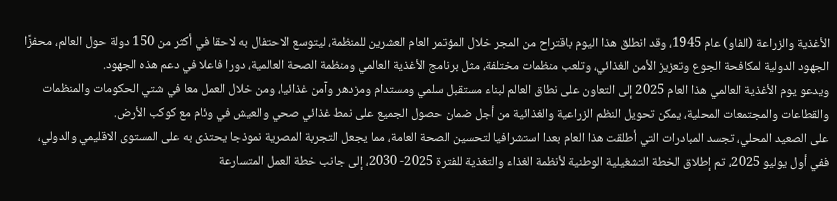الأغذية والزراعة (الفاو) عام 1945، وقد انطلق هذا اليوم باقتراح من المجر خلال المؤتمر العام العشرين للمنظمة، ليتوسع الاحتفال به لاحقا في أكثر من 150 دولة حول العالم، محفزًا الجهود الدولية لمكافحة الجوع وتعزيز الأمن الغذائي، وتلعب منظمات مختلفة، مثل برنامج الأغذية العالمي ومنظمة الصحة العالمية، دورا فاعلا في دعم هذه الجهود.
ويدعو يوم الأغذية العالمي هذا العام 2025 إلى التعاون على نطاق العالم لبناء مستقبل سلمي ومستدام ومزدهر وآمن غذائيا، ومن خلال العمل معا في شتي الحكومات والمنظمات والقطاعات والمجتمعات المحلية، يمكن تحويل النظم الزراعية والغذائية من أجل ضمان حصول الجميع على نمط غذائي صحي والعيش في وئام مع كوكب الأرض.
على الصعيد المحلي، تجسد المبادرات التي أطلقت هذا العام بعدا استشرافيا لتحسين الصحة العامة، مما يجعل التجربة المصرية نموذجا يحتذى به على المستوى الاقليمي والدولي، ففي أول يوليو 2025، تم إطلاق الخطة التشغيلية الوطنية لأنظمة الغذاء والتغذية للفترة 2025- 2030، إلى جانب خطة العمل المتسارعة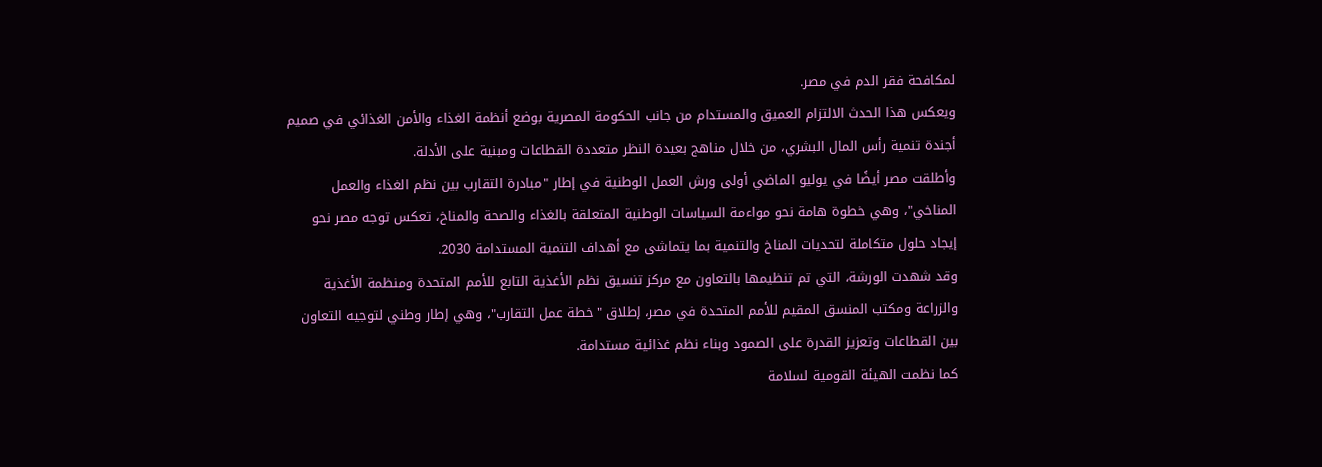لمكافحة فقر الدم في مصر.
ويعكس هذا الحدث الالتزام العميق والمستدام من جانب الحكومة المصرية بوضع أنظمة الغذاء والأمن الغذائي في صميم أجندة تنمية رأس المال البشري، من خلال مناهج بعيدة النظر متعددة القطاعات ومبنية على الأدلة.
وأطلقت مصر أيضًا في يوليو الماضي أولى ورش العمل الوطنية في إطار "مبادرة التقارب بين نظم الغذاء والعمل المناخي"، وهي خطوة هامة نحو مواءمة السياسات الوطنية المتعلقة بالغذاء والصحة والمناخ، تعكس توجه مصر نحو إيجاد حلول متكاملة لتحديات المناخ والتنمية بما يتماشى مع أهداف التنمية المستدامة 2030.
وقد شهدت الورشة، التي تم تنظيمها بالتعاون مع مركز تنسيق نظم الأغذية التابع للأمم المتحدة ومنظمة الأغذية والزراعة ومكتب المنسق المقيم للأمم المتحدة في مصر، إطلاق "خطة عمل التقارب"، وهي إطار وطني لتوجيه التعاون بين القطاعات وتعزيز القدرة على الصمود وبناء نظم غذائية مستدامة.
كما نظمت الهيئة القومية لسلامة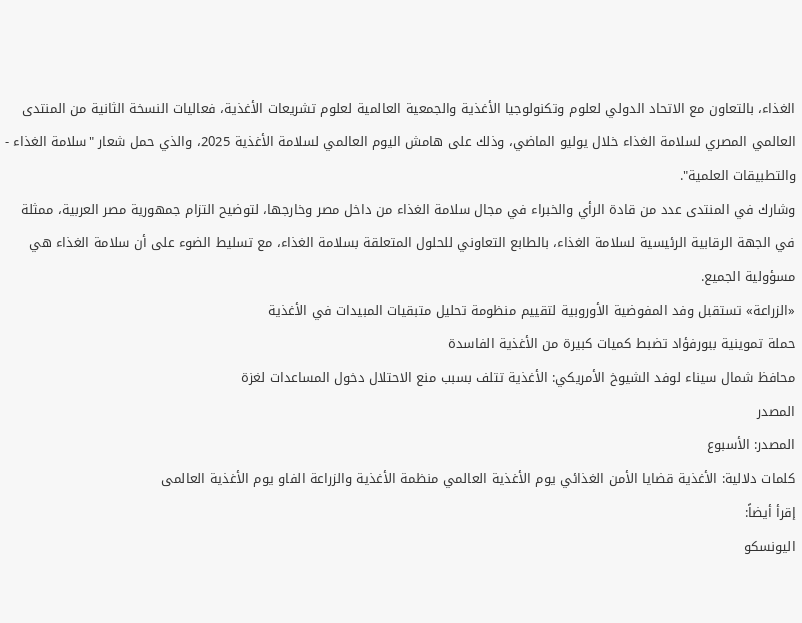الغذاء، بالتعاون مع الاتحاد الدولي لعلوم وتكنولوجيا الأغذية والجمعية العالمية لعلوم تشريعات الأغذية، فعاليات النسخة الثانية من المنتدى العالمي المصري لسلامة الغذاء خلال يوليو الماضي، وذلك على هامش اليوم العالمي لسلامة الأغذية 2025، والذي حمل شعار "سلامة الغذاء - والتطبيقات العلمية".
وشارك في المنتدى عدد من قادة الرأي والخبراء في مجال سلامة الغذاء من داخل مصر وخارجها، لتوضيح التزام جمهورية مصر العربية، ممثلة في الجهة الرقابية الرئيسية لسلامة الغذاء، بالطابع التعاوني للحلول المتعلقة بسلامة الغذاء، مع تسليط الضوء على أن سلامة الغذاء هي مسؤولية الجميع.
«الزراعة» تستقبل وفد المفوضية الأوروبية لتقييم منظومة تحليل متبقيات المبيدات في الأغذية
حملة تموينية ببورفؤاد تضبط كميات كبيرة من الأغذية الفاسدة
محافظ شمال سيناء لوفد الشيوخ الأمريكي: الأغذية تتلف بسبب منع الاحتلال دخول المساعدات لغزة
المصدر
المصدر: الأسبوع
كلمات دلالية: الأغذية قضايا الأمن الغذائي يوم الأغذية العالمي منظمة الأغذية والزراعة الفاو یوم الأغذیة العالمی
إقرأ أيضاً:
اليونسكو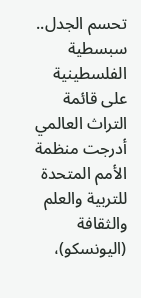تحسم الجدل.. سبسطية الفلسطينية على قائمة التراث العالمي
أدرجت منظمة الأمم المتحدة للتربية والعلم والثقافة (اليونسكو)،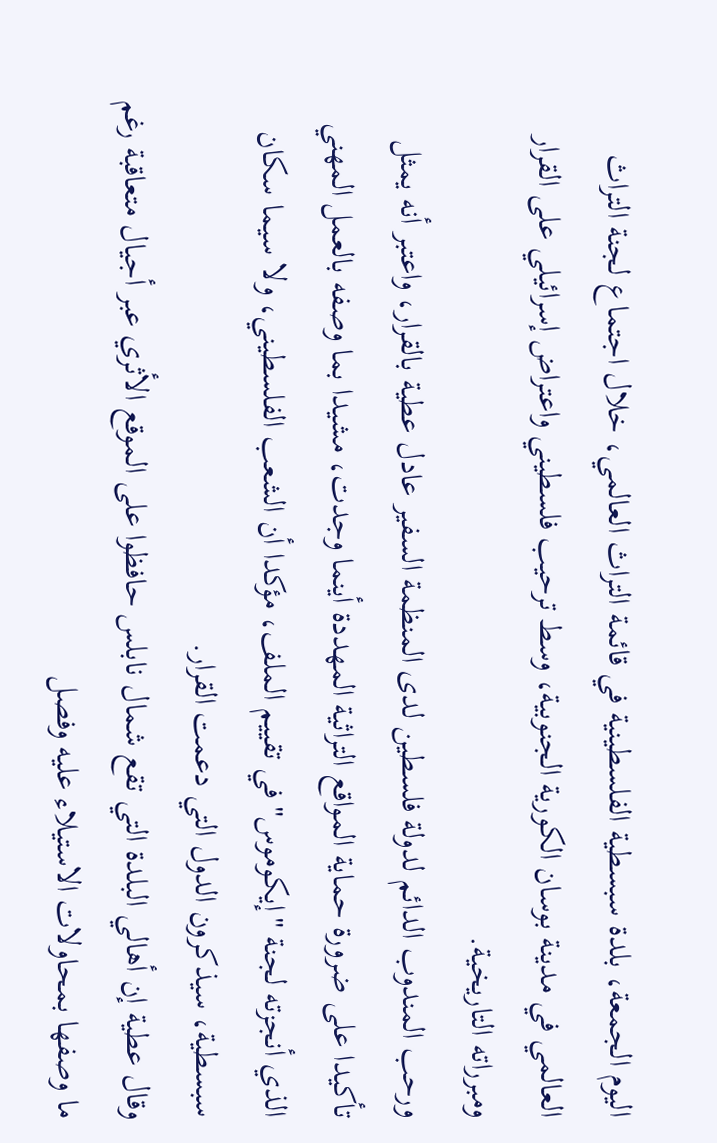اليوم الجمعة، بلدة سبسطية الفلسطينية في قائمة التراث العالمي، خلال اجتماع لجنة التراث العالمي في مدينة بوسان الكورية الجنوبية، وسط ترحيب فلسطيني واعتراض إسرائيلي على القرار ومبرراته التاريخية.
ورحب المندوب الدائم لدولة فلسطين لدى المنظمة السفير عادل عطية بالقرار، واعتبر أنه يمثل تأكيدا على ضرورة حماية المواقع التراثية المهددة أينما وجدت، مشيدا بما وصفه بالعمل المهني الذي أنجزته لجنة "إيكوموس" في تقييم الملف، مؤكدا أن الشعب الفلسطيني، ولا سيما سكان سبسطية، سيذكرون الدول التي دعمت القرار.
وقال عطية إن أهالي البلدة التي تقع شمال نابلس حافظوا على الموقع الأثري عبر أجيال متعاقبة رغم ما وصفها بمحاولات الاستيلاء عليه وفصل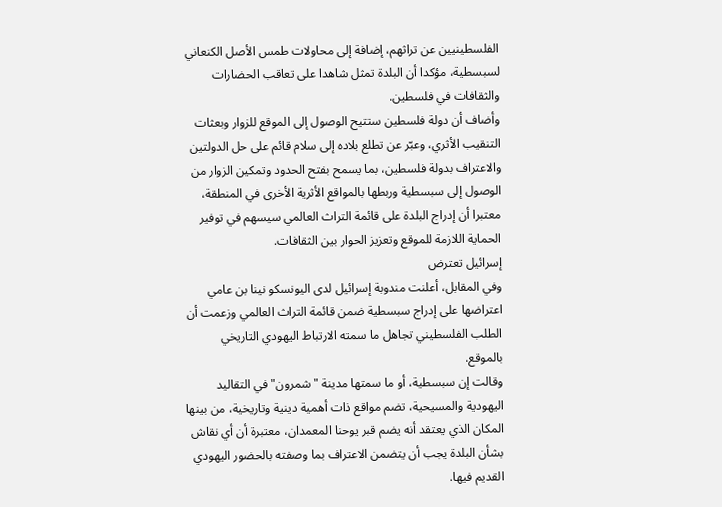الفلسطينيين عن تراثهم، إضافة إلى محاولات طمس الأصل الكنعاني لسبسطية، مؤكدا أن البلدة تمثل شاهدا على تعاقب الحضارات والثقافات في فلسطين.
وأضاف أن دولة فلسطين ستتيح الوصول إلى الموقع للزوار وبعثات التنقيب الأثري، وعبّر عن تطلع بلاده إلى سلام قائم على حل الدولتين والاعتراف بدولة فلسطين، بما يسمح بفتح الحدود وتمكين الزوار من الوصول إلى سبسطية وربطها بالمواقع الأثرية الأخرى في المنطقة، معتبرا أن إدراج البلدة على قائمة التراث العالمي سيسهم في توفير الحماية اللازمة للموقع وتعزيز الحوار بين الثقافات.
إسرائيل تعترض
وفي المقابل، أعلنت مندوبة إسرائيل لدى اليونسكو نينا بن عامي اعتراضها على إدراج سبسطية ضمن قائمة التراث العالمي وزعمت أن الطلب الفلسطيني تجاهل ما سمته الارتباط اليهودي التاريخي بالموقع.
وقالت إن سبسطية، أو ما سمتها مدينة "شمرون" في التقاليد اليهودية والمسيحية، تضم مواقع ذات أهمية دينية وتاريخية، من بينها المكان الذي يعتقد أنه يضم قبر يوحنا المعمدان، معتبرة أن أي نقاش بشأن البلدة يجب أن يتضمن الاعتراف بما وصفته بالحضور اليهودي القديم فيها.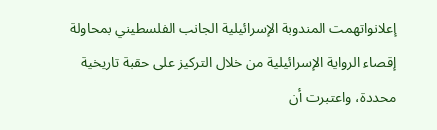إعلانواتهمت المندوبة الإسرائيلية الجانب الفلسطيني بمحاولة إقصاء الرواية الإسرائيلية من خلال التركيز على حقبة تاريخية محددة، واعتبرت أن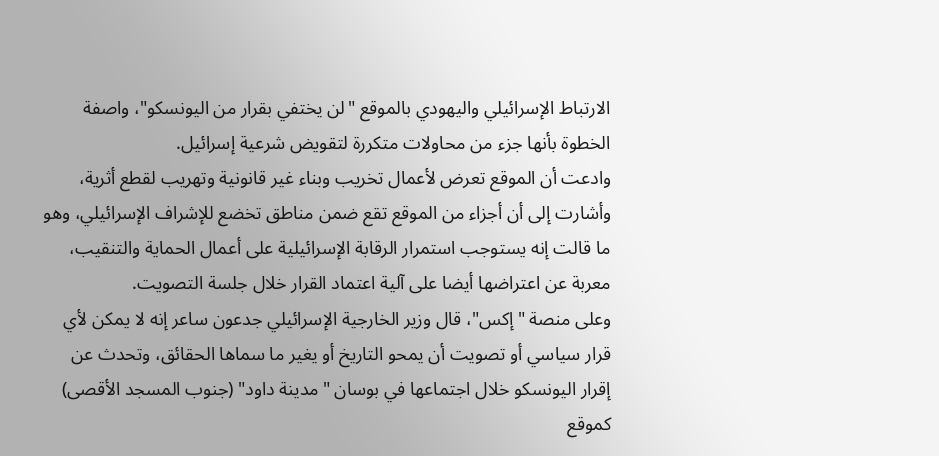الارتباط الإسرائيلي واليهودي بالموقع "لن يختفي بقرار من اليونسكو"، واصفة الخطوة بأنها جزء من محاولات متكررة لتقويض شرعية إسرائيل.
وادعت أن الموقع تعرض لأعمال تخريب وبناء غير قانونية وتهريب لقطع أثرية، وأشارت إلى أن أجزاء من الموقع تقع ضمن مناطق تخضع للإشراف الإسرائيلي، وهو ما قالت إنه يستوجب استمرار الرقابة الإسرائيلية على أعمال الحماية والتنقيب، معربة عن اعتراضها أيضا على آلية اعتماد القرار خلال جلسة التصويت.
وعلى منصة "إكس"، قال وزير الخارجية الإسرائيلي جدعون ساعر إنه لا يمكن لأي قرار سياسي أو تصويت أن يمحو التاريخ أو يغير ما سماها الحقائق، وتحدث عن إقرار اليونسكو خلال اجتماعها في بوسان "مدينة داود" (جنوب المسجد الأقصى) كموقع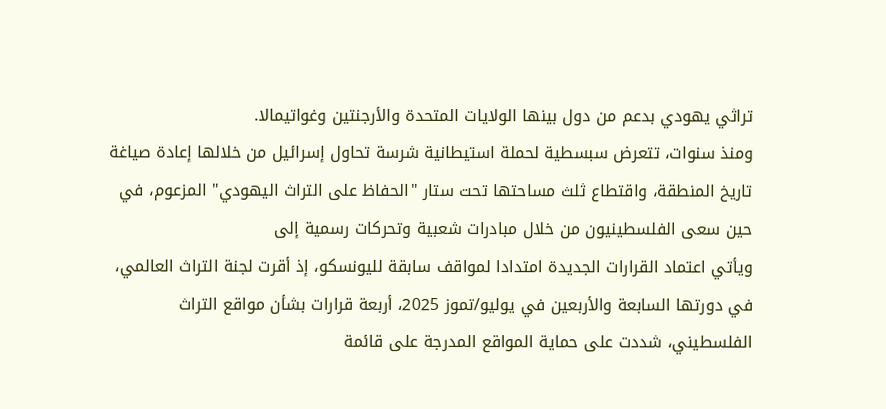تراثي يهودي بدعم من دول بينها الولايات المتحدة والأرجنتين وغواتيمالا.
ومنذ سنوات، تتعرض سبسطية لحملة استيطانية شرسة تحاول إسرائيل من خلالها إعادة صياغة تاريخ المنطقة، واقتطاع ثلث مساحتها تحت ستار "الحفاظ على التراث اليهودي" المزعوم، في حين سعى الفلسطينيون من خلال مبادرات شعبية وتحركات رسمية إلى
ويأتي اعتماد القرارات الجديدة امتدادا لمواقف سابقة لليونسكو، إذ أقرت لجنة التراث العالمي، في دورتها السابعة والأربعين في يوليو/تموز 2025، أربعة قرارات بشأن مواقع التراث الفلسطيني، شددت على حماية المواقع المدرجة على قائمة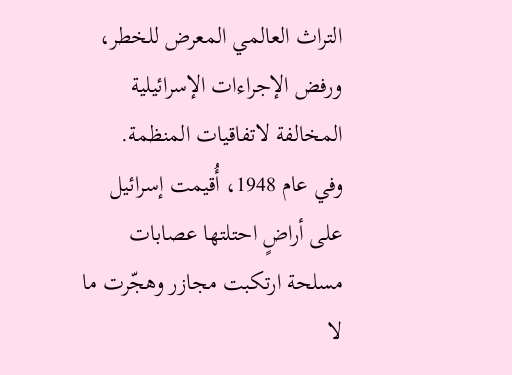التراث العالمي المعرض للخطر، ورفض الإجراءات الإسرائيلية المخالفة لاتفاقيات المنظمة.
وفي عام 1948، أُقيمت إسرائيل على أراضٍ احتلتها عصابات مسلحة ارتكبت مجازر وهجّرت ما لا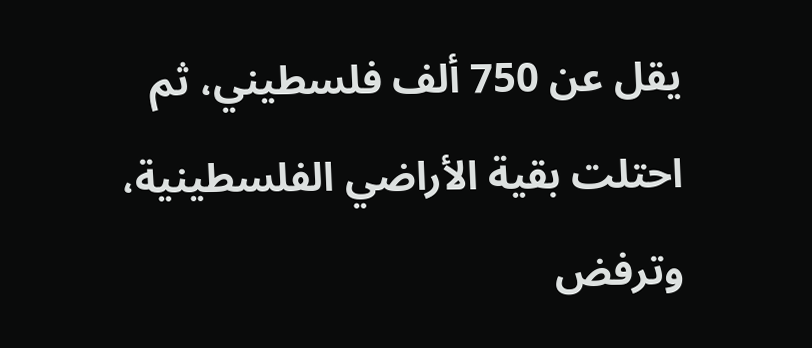يقل عن 750 ألف فلسطيني، ثم احتلت بقية الأراضي الفلسطينية، وترفض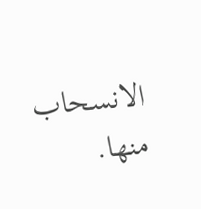الانسحاب منها.